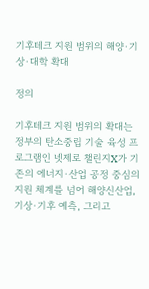기후테크 지원 범위의 해양·기상·대학 확대

정의

기후테크 지원 범위의 확대는 정부의 탄소중립 기술 육성 프로그램인 넷제로 챌린지X가 기존의 에너지·산업 공정 중심의 지원 체계를 넘어 해양신산업, 기상·기후 예측, 그리고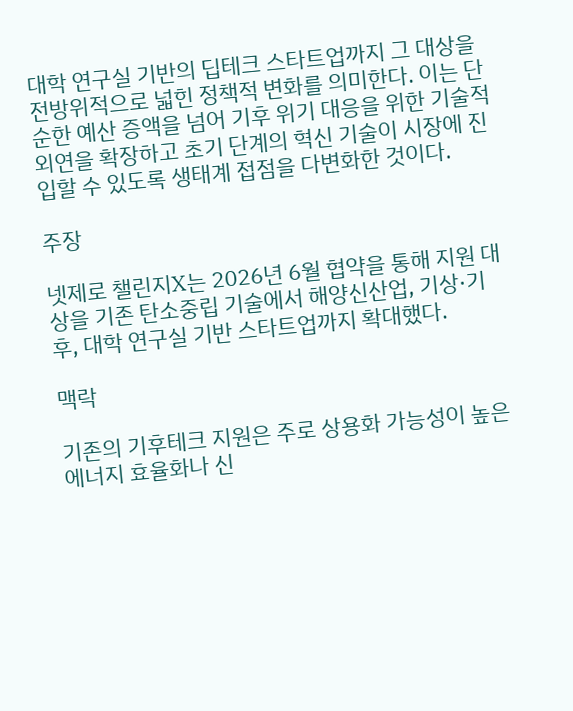대학 연구실 기반의 딥테크 스타트업까지 그 대상을 전방위적으로 넓힌 정책적 변화를 의미한다. 이는 단순한 예산 증액을 넘어 기후 위기 대응을 위한 기술적 외연을 확장하고 초기 단계의 혁신 기술이 시장에 진입할 수 있도록 생태계 접점을 다변화한 것이다.

주장

넷제로 챌린지X는 2026년 6월 협약을 통해 지원 대상을 기존 탄소중립 기술에서 해양신산업, 기상·기후, 대학 연구실 기반 스타트업까지 확대했다.

맥락

기존의 기후테크 지원은 주로 상용화 가능성이 높은 에너지 효율화나 신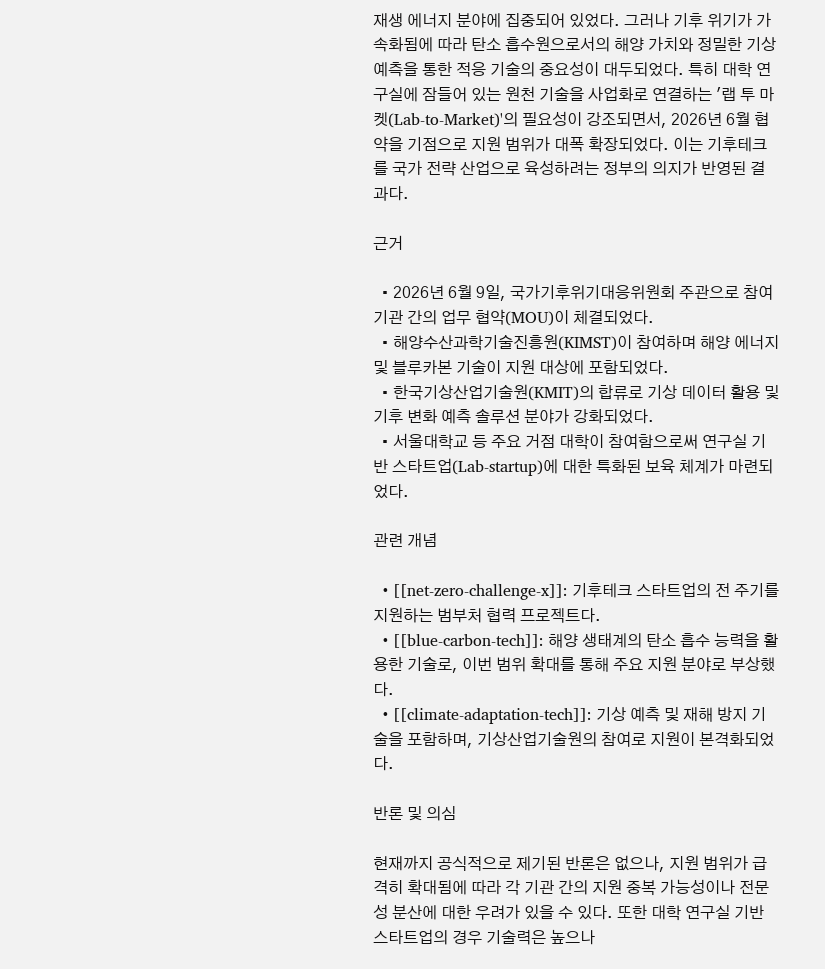재생 에너지 분야에 집중되어 있었다. 그러나 기후 위기가 가속화됨에 따라 탄소 흡수원으로서의 해양 가치와 정밀한 기상 예측을 통한 적응 기술의 중요성이 대두되었다. 특히 대학 연구실에 잠들어 있는 원천 기술을 사업화로 연결하는 '랩 투 마켓(Lab-to-Market)'의 필요성이 강조되면서, 2026년 6월 협약을 기점으로 지원 범위가 대폭 확장되었다. 이는 기후테크를 국가 전략 산업으로 육성하려는 정부의 의지가 반영된 결과다.

근거

  • 2026년 6월 9일, 국가기후위기대응위원회 주관으로 참여 기관 간의 업무 협약(MOU)이 체결되었다.
  • 해양수산과학기술진흥원(KIMST)이 참여하며 해양 에너지 및 블루카본 기술이 지원 대상에 포함되었다.
  • 한국기상산업기술원(KMIT)의 합류로 기상 데이터 활용 및 기후 변화 예측 솔루션 분야가 강화되었다.
  • 서울대학교 등 주요 거점 대학이 참여함으로써 연구실 기반 스타트업(Lab-startup)에 대한 특화된 보육 체계가 마련되었다.

관련 개념

  • [[net-zero-challenge-x]]: 기후테크 스타트업의 전 주기를 지원하는 범부처 협력 프로젝트다.
  • [[blue-carbon-tech]]: 해양 생태계의 탄소 흡수 능력을 활용한 기술로, 이번 범위 확대를 통해 주요 지원 분야로 부상했다.
  • [[climate-adaptation-tech]]: 기상 예측 및 재해 방지 기술을 포함하며, 기상산업기술원의 참여로 지원이 본격화되었다.

반론 및 의심

현재까지 공식적으로 제기된 반론은 없으나, 지원 범위가 급격히 확대됨에 따라 각 기관 간의 지원 중복 가능성이나 전문성 분산에 대한 우려가 있을 수 있다. 또한 대학 연구실 기반 스타트업의 경우 기술력은 높으나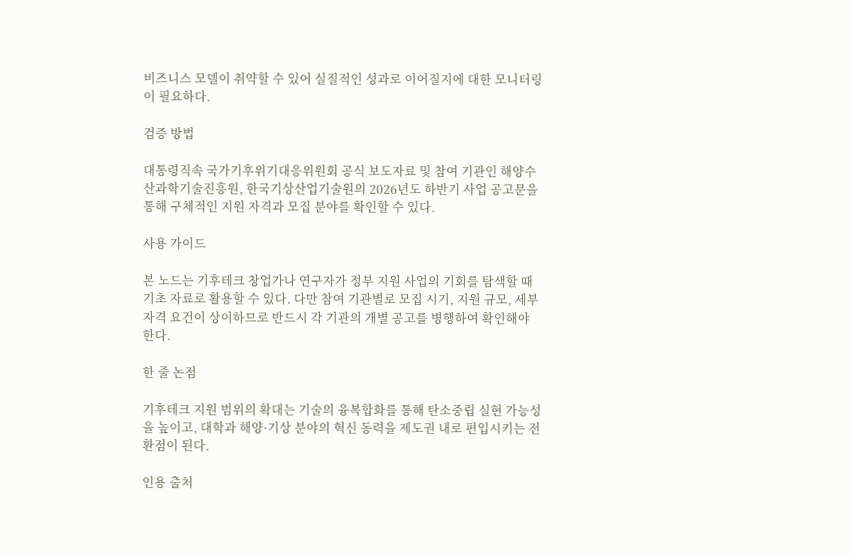비즈니스 모델이 취약할 수 있어 실질적인 성과로 이어질지에 대한 모니터링이 필요하다.

검증 방법

대통령직속 국가기후위기대응위원회 공식 보도자료 및 참여 기관인 해양수산과학기술진흥원, 한국기상산업기술원의 2026년도 하반기 사업 공고문을 통해 구체적인 지원 자격과 모집 분야를 확인할 수 있다.

사용 가이드

본 노드는 기후테크 창업가나 연구자가 정부 지원 사업의 기회를 탐색할 때 기초 자료로 활용할 수 있다. 다만 참여 기관별로 모집 시기, 지원 규모, 세부 자격 요건이 상이하므로 반드시 각 기관의 개별 공고를 병행하여 확인해야 한다.

한 줄 논점

기후테크 지원 범위의 확대는 기술의 융복합화를 통해 탄소중립 실현 가능성을 높이고, 대학과 해양·기상 분야의 혁신 동력을 제도권 내로 편입시키는 전환점이 된다.

인용 출처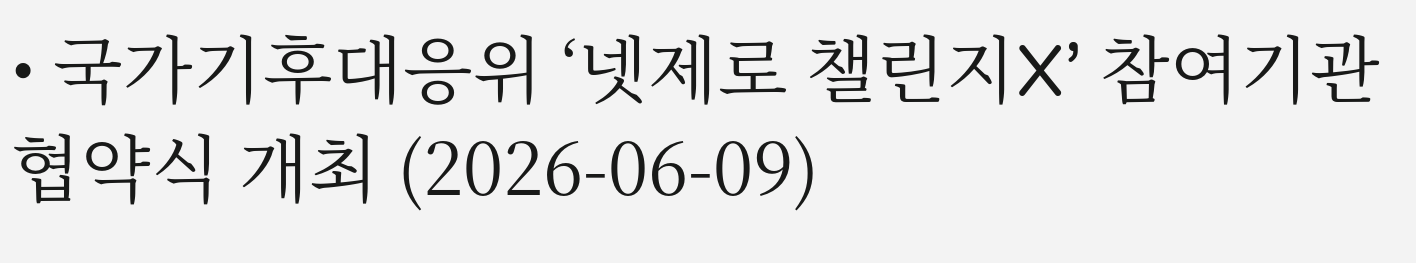• 국가기후대응위 ‘넷제로 챌린지X’ 참여기관 협약식 개최 (2026-06-09)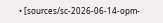• [sources/sc-2026-06-14-opm-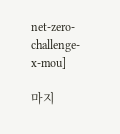net-zero-challenge-x-mou]

마지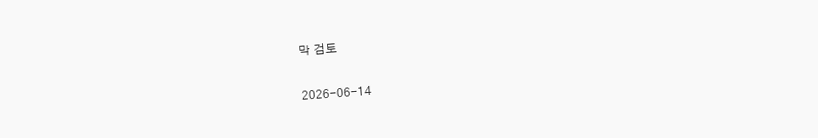막 검토

2026-06-14